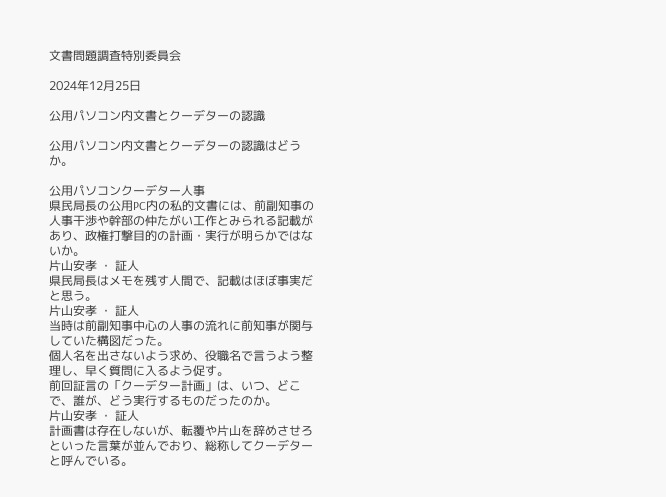文書問題調査特別委員会

2024年12月25日

公用パソコン内文書とクーデターの認識

公用パソコン内文書とクーデターの認識はどうか。

公用パソコンクーデター人事
県民局長の公用PC内の私的文書には、前副知事の人事干渉や幹部の仲たがい工作とみられる記載があり、政権打撃目的の計画・実行が明らかではないか。
片山安孝 ・ 証人
県民局長はメモを残す人間で、記載はほぼ事実だと思う。
片山安孝 ・ 証人
当時は前副知事中心の人事の流れに前知事が関与していた構図だった。
個人名を出さないよう求め、役職名で言うよう整理し、早く質問に入るよう促す。
前回証言の「クーデター計画」は、いつ、どこで、誰が、どう実行するものだったのか。
片山安孝 ・ 証人
計画書は存在しないが、転覆や片山を辞めさせろといった言葉が並んでおり、総称してクーデターと呼んでいる。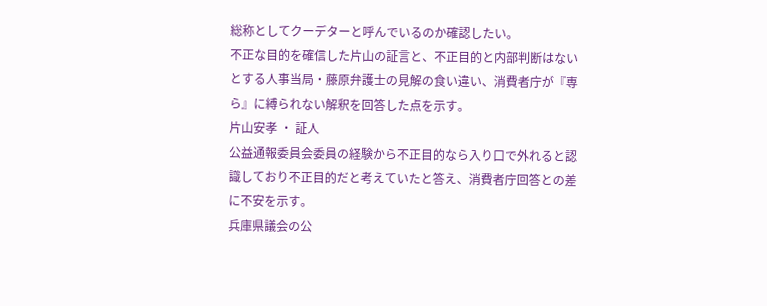総称としてクーデターと呼んでいるのか確認したい。
不正な目的を確信した片山の証言と、不正目的と内部判断はないとする人事当局・藤原弁護士の見解の食い違い、消費者庁が『専ら』に縛られない解釈を回答した点を示す。
片山安孝 ・ 証人
公益通報委員会委員の経験から不正目的なら入り口で外れると認識しており不正目的だと考えていたと答え、消費者庁回答との差に不安を示す。
兵庫県議会の公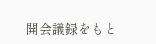開会議録をもと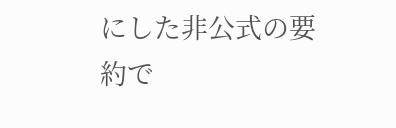にした非公式の要約で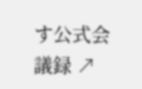す公式会議録 ↗